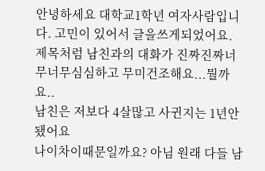안녕하세요 대학교1학년 여자사람입니다. 고민이 있어서 글을쓰게되었어요.
제목처럼 남친과의 대화가 진짜진짜너무너무심심하고 무미건조해요...뭘까요..
남친은 저보다 4살많고 사귄지는 1년안됐어요
나이차이때문일까요? 아님 원래 다들 남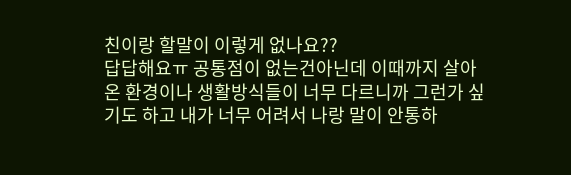친이랑 할말이 이렇게 없나요??
답답해요ㅠ 공통점이 없는건아닌데 이때까지 살아온 환경이나 생활방식들이 너무 다르니까 그런가 싶기도 하고 내가 너무 어려서 나랑 말이 안통하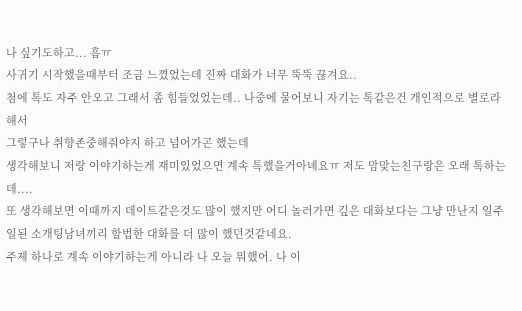나 싶기도하고... 흠ㅠ
사귀기 시작했을때부터 조금 느꼈었는데 진짜 대화가 너무 뚝뚝 끊겨요..
첨에 톡도 자주 안오고 그래서 좀 힘들었었는데.. 나중에 물어보니 자기는 톡같은건 개인적으로 별로라해서
그렇구나 취향존중해줘야지 하고 넘어가곤 했는데
생각해보니 저랑 이야기하는게 재미있었으면 계속 톡했을거아녜요ㅠ 저도 맘맞는친구랑은 오래 톡하는데....
또 생각해보면 이때까지 데이트같은것도 많이 했지만 어디 놀러가면 깊은 대화보다는 그냥 만난지 일주일된 소개팅남녀끼리 할법한 대화를 더 많이 했던것같네요.
주제 하나로 계속 이야기하는게 아니라 나 오늘 뭐했어. 나 이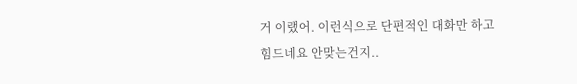거 이랬어. 이런식으로 단편적인 대화만 하고
힘드네요 안맞는건지..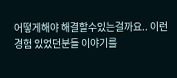어떻게해야 해결할수있는걸까요.. 이런 경험 있었던분들 이야기를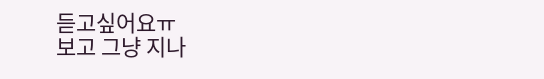듣고싶어요ㅠ
보고 그냥 지나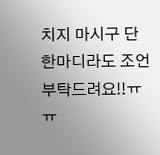치지 마시구 단 한마디라도 조언부탁드려요!!ㅠㅠ